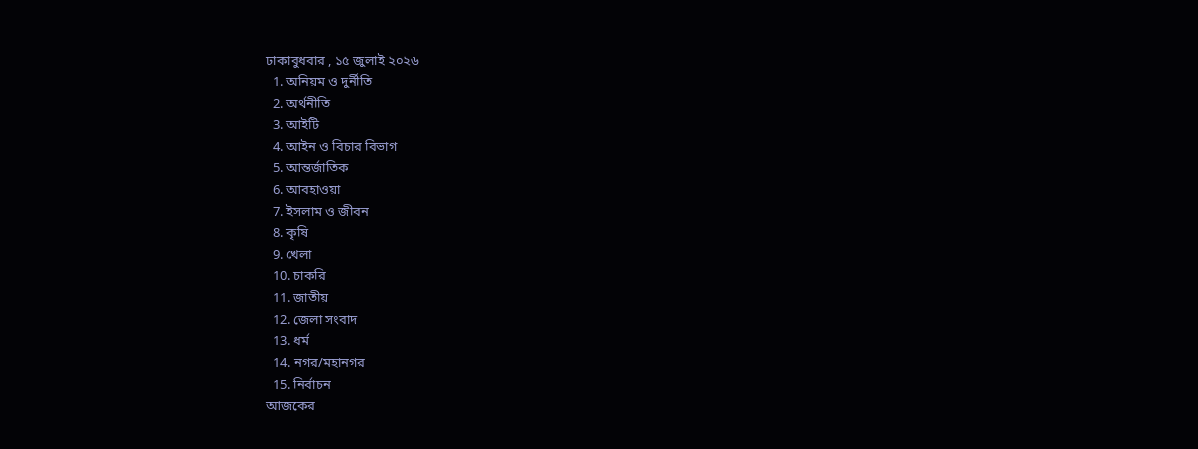ঢাকাবুধবার , ১৫ জুলাই ২০২৬
  1. অনিয়ম ও দুর্নীতি
  2. অর্থনীতি
  3. আইটি
  4. আইন ও বিচার বিভাগ
  5. আন্তর্জাতিক
  6. আবহাওয়া
  7. ইসলাম ও জীবন
  8. কৃষি
  9. খেলা
  10. চাকরি
  11. জাতীয়
  12. জেলা সংবাদ
  13. ধর্ম
  14. নগর/মহানগর
  15. নির্বাচন
আজকের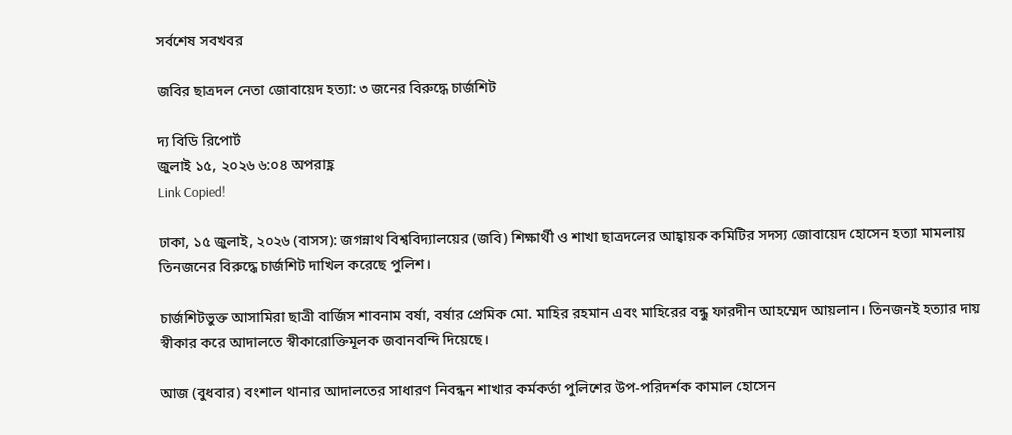সর্বশেষ সবখবর

জবির ছাত্রদল নেতা জোবায়েদ হত্যা: ৩ জনের বিরুদ্ধে চার্জশিট

দ্য বিডি রিপোর্ট
জুলাই ১৫, ২০২৬ ৬:০৪ অপরাহ্ণ
Link Copied!

ঢাকা, ১৫ জুলাই, ২০২৬ (বাসস): জগন্নাথ বিশ্ববিদ্যালয়ের (জবি) শিক্ষার্থী ও শাখা ছাত্রদলের আহ্বায়ক কমিটির সদস্য জোবায়েদ হোসেন হত্যা মামলায় তিনজনের বিরুদ্ধে চার্জশিট দাখিল করেছে পুলিশ।

চার্জশিটভুক্ত আসামিরা ছাত্রী বার্জিস শাবনাম বর্ষা, বর্ষার প্রেমিক মো. মাহির রহমান এবং মাহিরের বন্ধু ফারদীন আহম্মেদ আয়লান। তিনজনই হত্যার দায় স্বীকার করে আদালতে স্বীকারোক্তিমূলক জবানবন্দি দিয়েছে।

আজ (বুধবার) বংশাল থানার আদালতের সাধারণ নিবন্ধন শাখার কর্মকর্তা পুলিশের উপ-পরিদর্শক কামাল হোসেন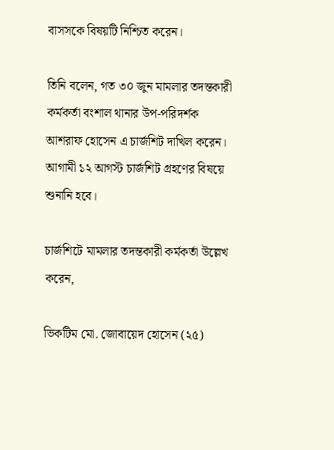বাসসকে বিষয়টি নিশ্চিত করেন।

তিনি বলেন, গত ৩০ জুন মামলার তদন্তকারী কর্মকর্তা বংশাল থানার উপ-পরিদর্শক আশরাফ হোসেন এ চার্জশিট দাখিল করেন। আগামী ১২ আগস্ট চার্জশিট গ্রহণের বিষয়ে শুনানি হবে।

চার্জশিটে মামলার তদন্তকারী কর্মকর্তা উল্লেখ করেন,

ভিকটিম মো. জোবায়েদ হোসেন (২৫)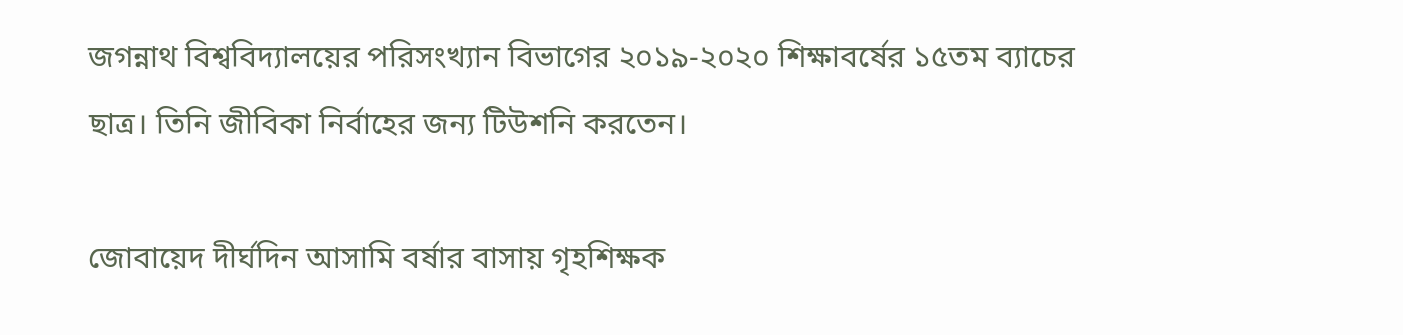জগন্নাথ বিশ্ববিদ্যালয়ের পরিসংখ্যান বিভাগের ২০১৯-২০২০ শিক্ষাবর্ষের ১৫তম ব্যাচের ছাত্র। তিনি জীবিকা নির্বাহের জন্য টিউশনি করতেন।

জোবায়েদ দীর্ঘদিন আসামি বর্ষার বাসায় গৃহশিক্ষক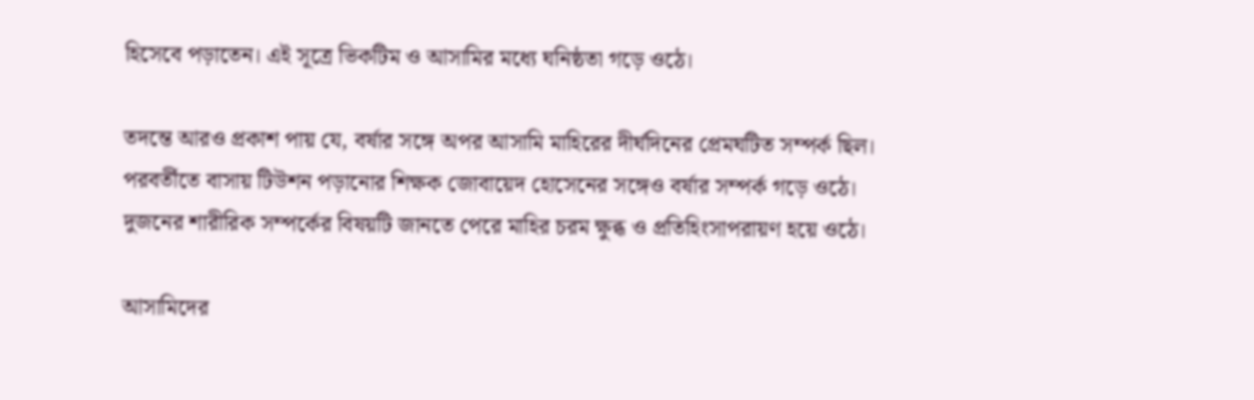হিসেবে পড়াতেন। এই সূত্রে ভিকটিম ও আসামির মধ্যে ঘনিষ্ঠতা গড়ে ওঠে।

তদন্তে আরও প্রকাশ পায় যে, বর্ষার সঙ্গে অপর আসামি মাহিরের দীর্ঘদিনের প্রেমঘটিত সম্পর্ক ছিল। পরবর্তীতে বাসায় টিউশন পড়ানোর শিক্ষক জোবায়েদ হোসেনের সঙ্গেও বর্ষার সম্পর্ক গড়ে ওঠে। দুজনের শারীরিক সম্পর্কের বিষয়টি জানতে পেরে মাহির চরম ক্ষুব্ধ ও প্রতিহিংসাপরায়ণ হয়ে ওঠে।

আসামিদের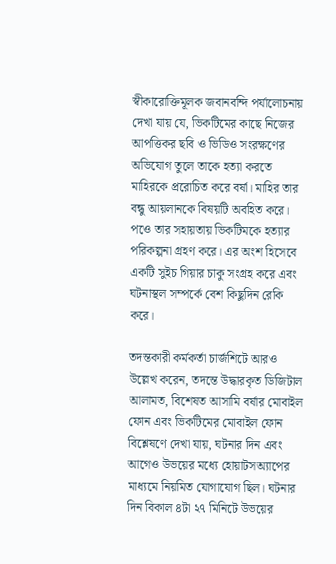স্বীকারোক্তিমূলক জবানবন্দি পর্যালোচনায় দেখা যায় যে, ভিকটিমের কাছে নিজের আপত্তিকর ছবি ও ভিডিও সংরক্ষণের অভিযোগ তুলে তাকে হত্যা করতে মাহিরকে প্ররোচিত করে বর্ষা। মাহির তার বন্ধু আয়লানকে বিষয়টি অবহিত করে। পওে তার সহায়তায় ভিকটিমকে হত্যার পরিকল্পনা গ্রহণ করে। এর অংশ হিসেবে একটি সুইচ গিয়ার চাকু সংগ্রহ করে এবং ঘটনাস্থল সম্পর্কে বেশ কিছুদিন রেকি করে।

তদন্তকারী কর্মকর্তা চার্জশিটে আরও উল্লেখ করেন, তদন্তে উদ্ধারকৃত ডিজিটাল আলামত, বিশেষত আসামি বর্ষার মোবাইল ফোন এবং ভিকটিমের মোবাইল ফোন বিশ্লেষণে দেখা যায়, ঘটনার দিন এবং আগেও উভয়ের মধ্যে হোয়াটসঅ্যাপের মাধ্যমে নিয়মিত যোগাযোগ ছিল। ঘটনার দিন বিকাল ৪টা ২৭ মিনিটে উভয়ের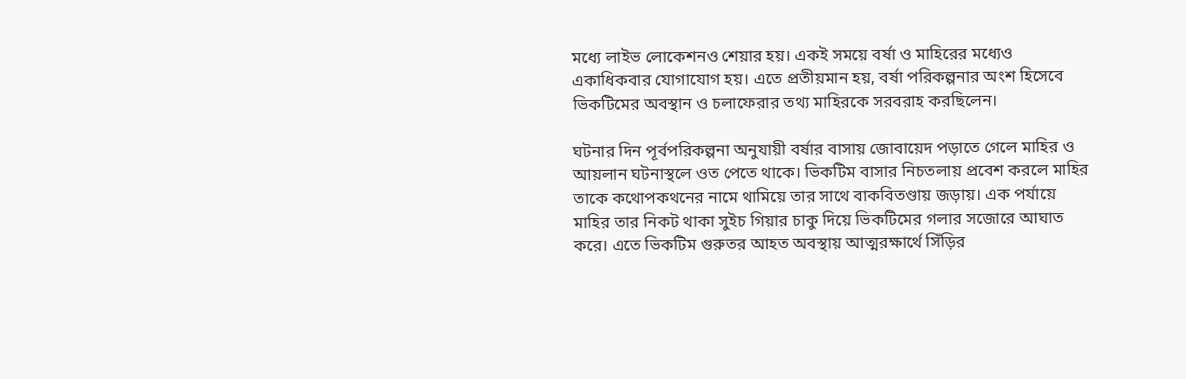মধ্যে লাইভ লোকেশনও শেয়ার হয়। একই সময়ে বর্ষা ও মাহিরের মধ্যেও একাধিকবার যোগাযোগ হয়। এতে প্রতীয়মান হয়, বর্ষা পরিকল্পনার অংশ হিসেবে ভিকটিমের অবস্থান ও চলাফেরার তথ্য মাহিরকে সরবরাহ করছিলেন।

ঘটনার দিন পূর্বপরিকল্পনা অনুযায়ী বর্ষার বাসায় জোবায়েদ পড়াতে গেলে মাহির ও আয়লান ঘটনাস্থলে ওত পেতে থাকে। ভিকটিম বাসার নিচতলায় প্রবেশ করলে মাহির তাকে কথোপকথনের নামে থামিয়ে তার সাথে বাকবিতণ্ডায় জড়ায়। এক পর্যায়ে মাহির তার নিকট থাকা সুইচ গিয়ার চাকু দিয়ে ভিকটিমের গলার সজোরে আঘাত করে। এতে ভিকটিম গুরুতর আহত অবস্থায় আত্মরক্ষার্থে সিঁড়ির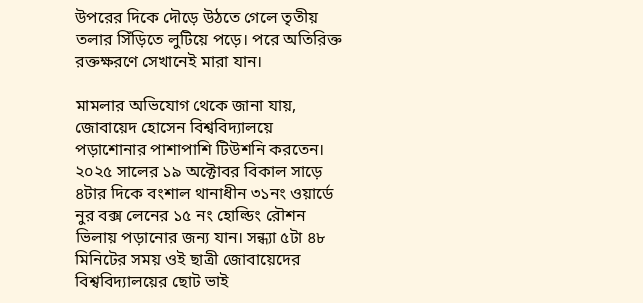উপরের দিকে দৌড়ে উঠতে গেলে তৃতীয় তলার সিঁড়িতে লুটিয়ে পড়ে। পরে অতিরিক্ত রক্তক্ষরণে সেখানেই মারা যান।

মামলার অভিযোগ থেকে জানা যায়, জোবায়েদ হোসেন বিশ্ববিদ্যালয়ে পড়াশোনার পাশাপাশি টিউশনি করতেন। ২০২৫ সালের ১৯ অক্টোবর বিকাল সাড়ে ৪টার দিকে বংশাল থানাধীন ৩১নং ওয়ার্ডে নুর বক্স লেনের ১৫ নং হোল্ডিং রৌশন ভিলায় পড়ানোর জন্য যান। সন্ধ্যা ৫টা ৪৮ মিনিটের সময় ওই ছাত্রী জোবায়েদের বিশ্ববিদ্যালয়ের ছোট ভাই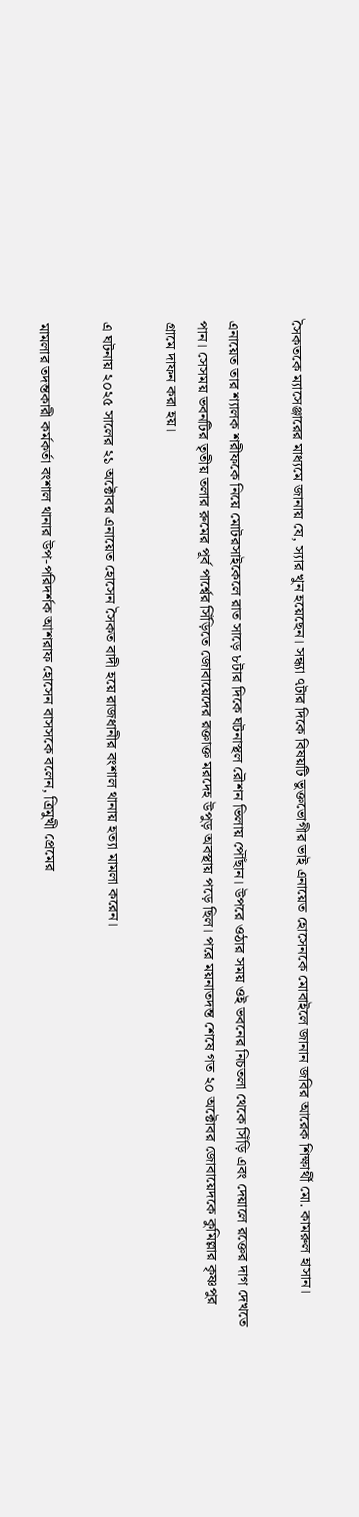সৈকতকে ম্যাসেঞ্জারের মাধ্যমে জানায় যে, স্যার খুন হয়েছেন। সন্ধ্যা ৭টার দিকে বিষয়টি ভুক্তভোগীর ভাই এনায়েত হোসেনকে মোবাইলে জানান জবির আরেক শিক্ষার্থী মো. কামরুল হাসান।

এনায়েত তার শ্যালক শরীফকে নিয়ে মোটরসাইকেলে রাত সাড়ে ৮টার দিকে ঘটনাস্থল রৌশন ভিলায় পৌঁছান। উপরে ওঠার সময় ওই ভবনের নিচতলা থেকে সিঁড়ি এবং দেয়ালে রক্তের দাগ দেখতে পান। সেসময় ভবনটির তৃতীয় তলার রুমের পূর্ব পার্শ্বের সিঁড়িতে জোবায়েদের রক্তাক্ত মরদেহ উপুড় অবস্থায় পড়ে ছিল। পরে ময়নাতদন্ত শেষে গত ২০ অক্টোবর জোবায়েদকে কুমিল্লার কৃষ্ণপুর গ্রামে দাফন করা হয়।

এ ঘটনায় ২০২৫ সালের ২১ অক্টোবর এনায়েত হোসেন সৈকত বাদী হয়ে রাজধানীর বংশাল থানায় হত্যা মামলা করেন।

মামলার তদন্তকারী কর্মকর্তা বংশাল থানার উপ-পরিদর্শক আশরাফ হোসেন বাসসকে বলেন, ত্রিমুখী প্রেমের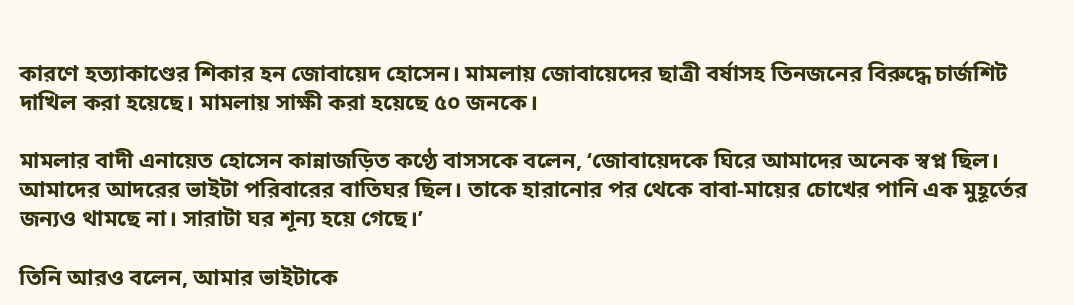কারণে হত্যাকাণ্ডের শিকার হন জোবায়েদ হোসেন। মামলায় জোবায়েদের ছাত্রী বর্ষাসহ তিনজনের বিরুদ্ধে চার্জশিট দাখিল করা হয়েছে। মামলায় সাক্ষী করা হয়েছে ৫০ জনকে।

মামলার বাদী এনায়েত হোসেন কান্নাজড়িত কণ্ঠে বাসসকে বলেন, ‘জোবায়েদকে ঘিরে আমাদের অনেক স্বপ্ন ছিল। আমাদের আদরের ভাইটা পরিবারের বাতিঘর ছিল। তাকে হারানোর পর থেকে বাবা-মায়ের চোখের পানি এক মুহূর্তের জন্যও থামছে না। সারাটা ঘর শূন্য হয়ে গেছে।’

তিনি আরও বলেন, আমার ভাইটাকে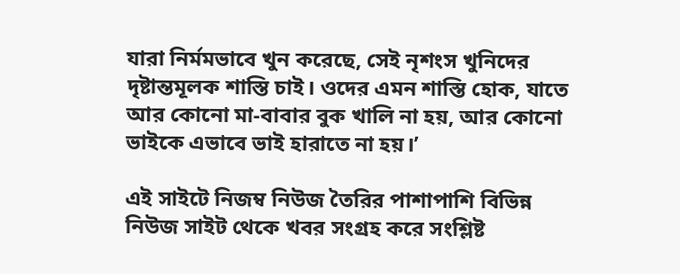যারা নির্মমভাবে খুন করেছে, সেই নৃশংস খুনিদের দৃষ্টান্তমূলক শাস্তি চাই। ওদের এমন শাস্তি হোক, যাতে আর কোনো মা-বাবার বুক খালি না হয়, আর কোনো ভাইকে এভাবে ভাই হারাতে না হয়।’

এই সাইটে নিজম্ব নিউজ তৈরির পাশাপাশি বিভিন্ন নিউজ সাইট থেকে খবর সংগ্রহ করে সংশ্লিষ্ট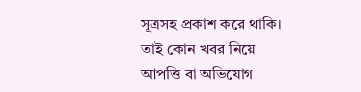সূত্রসহ প্রকাশ করে থাকি। তাই কোন খবর নিয়ে আপত্তি বা অভিযোগ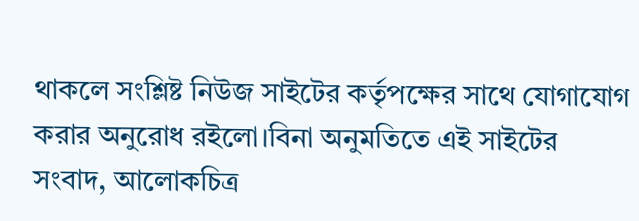থাকলে সংশ্লিষ্ট নিউজ সাইটের কর্তৃপক্ষের সাথে যোগাযোগ করার অনুরোধ রইলো।বিনা অনুমতিতে এই সাইটের সংবাদ, আলোকচিত্র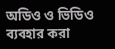অডিও ও ভিডিও ব্যবহার করা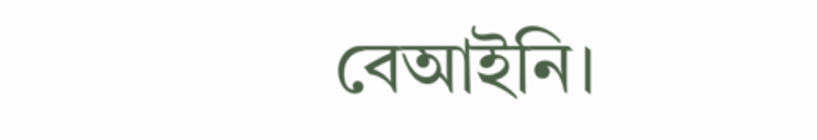বেআইনি।